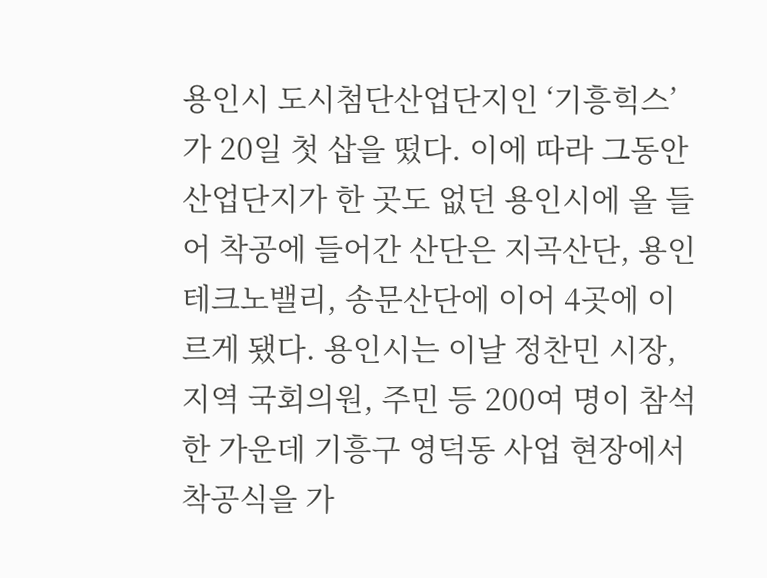용인시 도시첨단산업단지인 ‘기흥힉스’가 20일 첫 삽을 떴다. 이에 따라 그동안 산업단지가 한 곳도 없던 용인시에 올 들어 착공에 들어간 산단은 지곡산단, 용인테크노밸리, 송문산단에 이어 4곳에 이르게 됐다. 용인시는 이날 정찬민 시장, 지역 국회의원, 주민 등 200여 명이 참석한 가운데 기흥구 영덕동 사업 현장에서 착공식을 가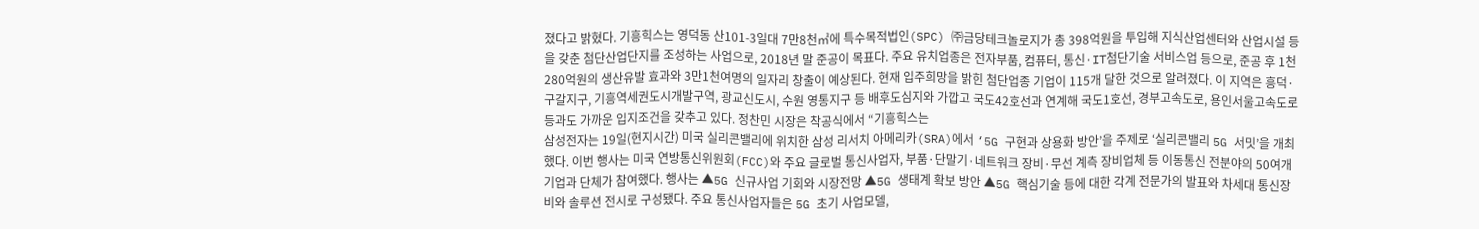졌다고 밝혔다. 기흥힉스는 영덕동 산101-3일대 7만8천㎡에 특수목적법인(SPC) ㈜금당테크놀로지가 총 398억원을 투입해 지식산업센터와 산업시설 등을 갖춘 첨단산업단지를 조성하는 사업으로, 2018년 말 준공이 목표다. 주요 유치업종은 전자부품, 컴퓨터, 통신·IT첨단기술 서비스업 등으로, 준공 후 1천280억원의 생산유발 효과와 3만1천여명의 일자리 창출이 예상된다. 현재 입주희망을 밝힌 첨단업종 기업이 115개 달한 것으로 알려졌다. 이 지역은 흥덕·구갈지구, 기흥역세권도시개발구역, 광교신도시, 수원 영통지구 등 배후도심지와 가깝고 국도42호선과 연계해 국도1호선, 경부고속도로, 용인서울고속도로 등과도 가까운 입지조건을 갖추고 있다. 정찬민 시장은 착공식에서 “기흥힉스는
삼성전자는 19일(현지시간) 미국 실리콘밸리에 위치한 삼성 리서치 아메리카(SRA)에서 ‘5G 구현과 상용화 방안’을 주제로 ‘실리콘밸리 5G 서밋’을 개최했다. 이번 행사는 미국 연방통신위원회(FCC)와 주요 글로벌 통신사업자, 부품·단말기·네트워크 장비·무선 계측 장비업체 등 이동통신 전분야의 50여개 기업과 단체가 참여했다. 행사는 ▲5G 신규사업 기회와 시장전망 ▲5G 생태계 확보 방안 ▲5G 핵심기술 등에 대한 각계 전문가의 발표와 차세대 통신장비와 솔루션 전시로 구성됐다. 주요 통신사업자들은 5G 초기 사업모델,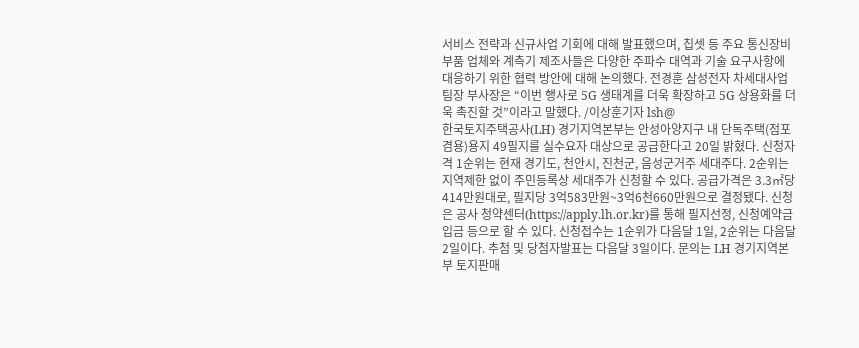서비스 전략과 신규사업 기회에 대해 발표했으며, 칩셋 등 주요 통신장비 부품 업체와 계측기 제조사들은 다양한 주파수 대역과 기술 요구사항에 대응하기 위한 협력 방안에 대해 논의했다. 전경훈 삼성전자 차세대사업팀장 부사장은 “이번 행사로 5G 생태계를 더욱 확장하고 5G 상용화를 더욱 촉진할 것”이라고 말했다. /이상훈기자 lsh@
한국토지주택공사(LH) 경기지역본부는 안성아양지구 내 단독주택(점포겸용)용지 49필지를 실수요자 대상으로 공급한다고 20일 밝혔다. 신청자격 1순위는 현재 경기도, 천안시, 진천군, 음성군거주 세대주다. 2순위는 지역제한 없이 주민등록상 세대주가 신청할 수 있다. 공급가격은 3.3㎡당 414만원대로, 필지당 3억583만원~3억6천660만원으로 결정됐다. 신청은 공사 청약센터(https://apply.lh.or.kr)를 통해 필지선정, 신청예약금 입금 등으로 할 수 있다. 신청접수는 1순위가 다음달 1일, 2순위는 다음달 2일이다. 추첨 및 당첨자발표는 다음달 3일이다. 문의는 LH 경기지역본부 토지판매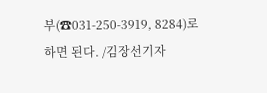부(☎031-250-3919, 8284)로 하면 된다. /김장선기자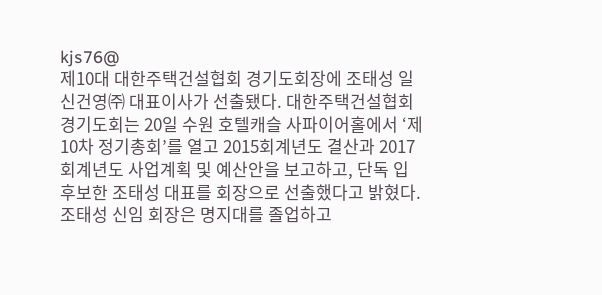kjs76@
제10대 대한주택건설협회 경기도회장에 조태성 일신건영㈜ 대표이사가 선출됐다. 대한주택건설협회 경기도회는 20일 수원 호텔캐슬 사파이어홀에서 ‘제10차 정기총회’를 열고 2015회계년도 결산과 2017회계년도 사업계획 및 예산안을 보고하고, 단독 입후보한 조태성 대표를 회장으로 선출했다고 밝혔다. 조태성 신임 회장은 명지대를 졸업하고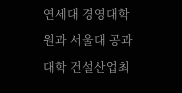연세대 경영대학원과 서울대 공과대학 건설산업최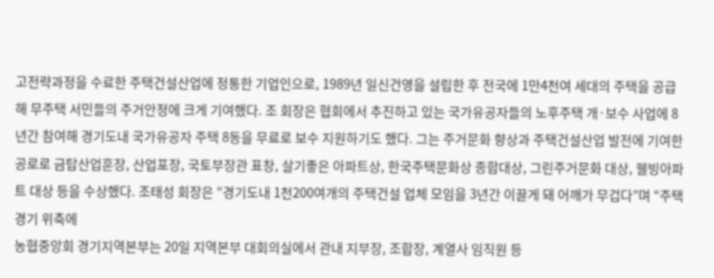고전략과정을 수료한 주택건설산업에 정통한 기업인으로, 1989년 일신건영을 설립한 후 전국에 1만4천여 세대의 주택을 공급해 무주택 서민들의 주거안정에 크게 기여했다. 조 회장은 협회에서 추진하고 있는 국가유공자들의 노후주택 개·보수 사업에 8년간 참여해 경기도내 국가유공자 주택 8동을 무료로 보수 지원하기도 했다. 그는 주거문화 향상과 주택건설산업 발전에 기여한 공로로 금탑산업훈장, 산업포장, 국토부장관 표창, 살기좋은 아파트상, 한국주택문화상 종합대상, 그린주거문화 대상, 웰빙아파트 대상 등을 수상했다. 조태성 회장은 “경기도내 1천200여개의 주택건설 업체 모임을 3년간 이끌게 돼 어깨가 무겁다”며 “주택경기 위축에
농협중앙회 경기지역본부는 20일 지역본부 대회의실에서 관내 지부장, 조합장, 계열사 임직원 등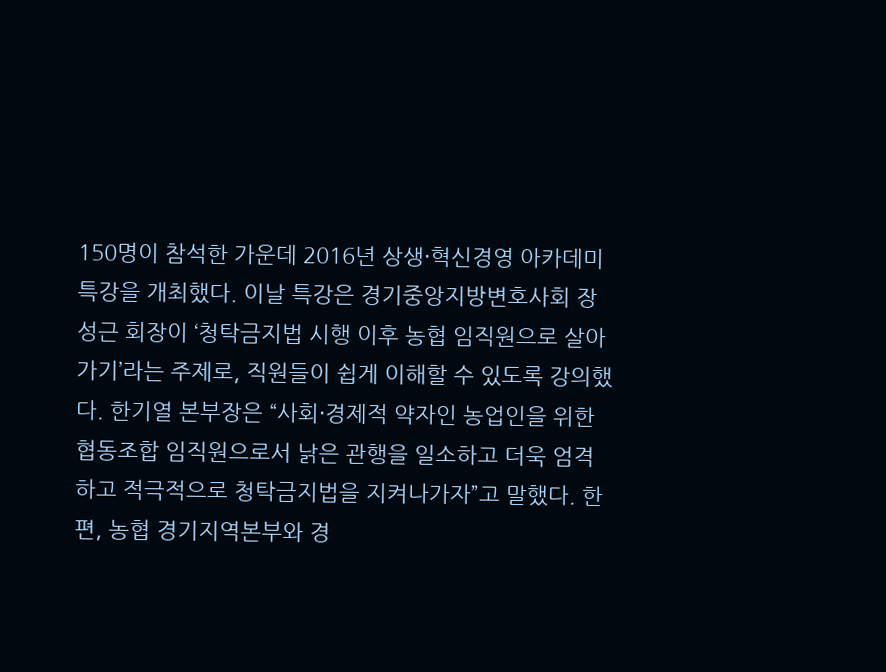150명이 참석한 가운데 2016년 상생·혁신경영 아카데미 특강을 개최했다. 이날 특강은 경기중앙지방변호사회 장성근 회장이 ‘청탁금지법 시행 이후 농협 임직원으로 살아가기’라는 주제로, 직원들이 쉽게 이해할 수 있도록 강의했다. 한기열 본부장은 “사회·경제적 약자인 농업인을 위한 협동조합 임직원으로서 낡은 관행을 일소하고 더욱 엄격하고 적극적으로 청탁금지법을 지켜나가자”고 말했다. 한편, 농협 경기지역본부와 경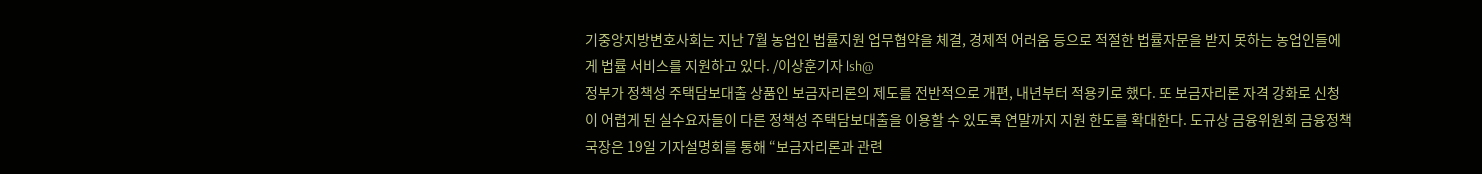기중앙지방변호사회는 지난 7월 농업인 법률지원 업무협약을 체결, 경제적 어러움 등으로 적절한 법률자문을 받지 못하는 농업인들에게 법률 서비스를 지원하고 있다. /이상훈기자 lsh@
정부가 정책성 주택담보대출 상품인 보금자리론의 제도를 전반적으로 개편, 내년부터 적용키로 했다. 또 보금자리론 자격 강화로 신청이 어렵게 된 실수요자들이 다른 정책성 주택담보대출을 이용할 수 있도록 연말까지 지원 한도를 확대한다. 도규상 금융위원회 금융정책국장은 19일 기자설명회를 통해 “보금자리론과 관련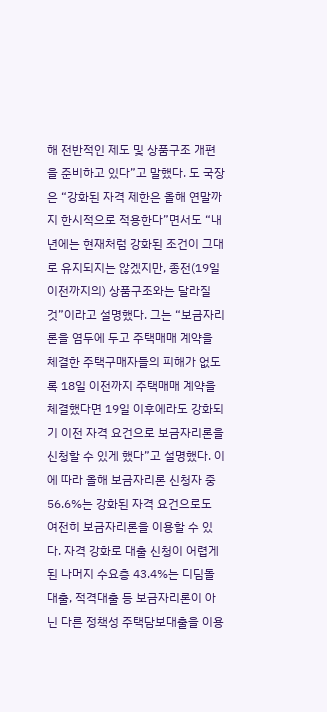해 전반적인 제도 및 상품구조 개편을 준비하고 있다”고 말했다. 도 국장은 “강화된 자격 제한은 올해 연말까지 한시적으로 적용한다”면서도 “내년에는 현재처럼 강화된 조건이 그대로 유지되지는 않겠지만, 종전(19일 이전까지의) 상품구조와는 달라질 것”이라고 설명했다. 그는 “보금자리론을 염두에 두고 주택매매 계약을 체결한 주택구매자들의 피해가 없도록 18일 이전까지 주택매매 계약을 체결했다면 19일 이후에라도 강화되기 이전 자격 요건으로 보금자리론을 신청할 수 있게 했다”고 설명했다. 이에 따라 올해 보금자리론 신청자 중 56.6%는 강화된 자격 요건으로도 여전히 보금자리론을 이용할 수 있다. 자격 강화로 대출 신청이 어렵게 된 나머지 수요층 43.4%는 디딤돌대출, 적격대출 등 보금자리론이 아닌 다른 정책성 주택담보대출을 이용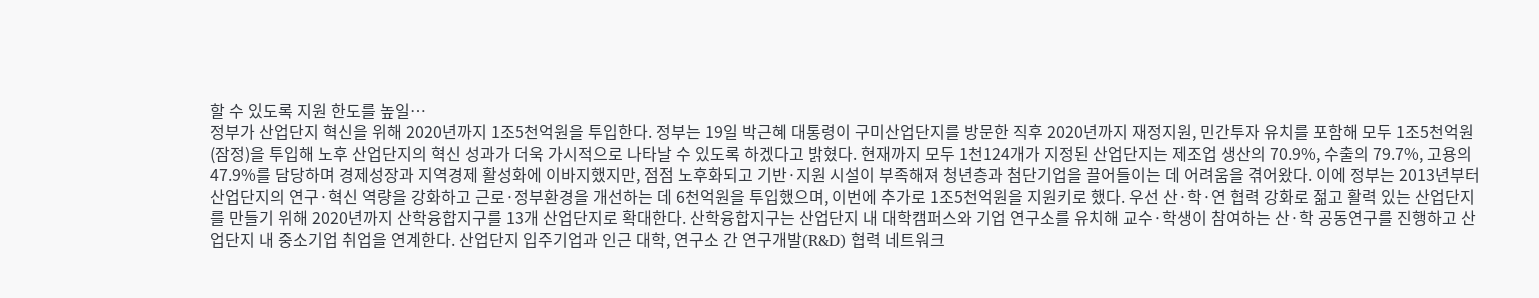할 수 있도록 지원 한도를 높일…
정부가 산업단지 혁신을 위해 2020년까지 1조5천억원을 투입한다. 정부는 19일 박근혜 대통령이 구미산업단지를 방문한 직후 2020년까지 재정지원, 민간투자 유치를 포함해 모두 1조5천억원(잠정)을 투입해 노후 산업단지의 혁신 성과가 더욱 가시적으로 나타날 수 있도록 하겠다고 밝혔다. 현재까지 모두 1천124개가 지정된 산업단지는 제조업 생산의 70.9%, 수출의 79.7%, 고용의 47.9%를 담당하며 경제성장과 지역경제 활성화에 이바지했지만, 점점 노후화되고 기반·지원 시설이 부족해져 청년층과 첨단기업을 끌어들이는 데 어려움을 겪어왔다. 이에 정부는 2013년부터 산업단지의 연구·혁신 역량을 강화하고 근로·정부환경을 개선하는 데 6천억원을 투입했으며, 이번에 추가로 1조5천억원을 지원키로 했다. 우선 산·학·연 협력 강화로 젊고 활력 있는 산업단지를 만들기 위해 2020년까지 산학융합지구를 13개 산업단지로 확대한다. 산학융합지구는 산업단지 내 대학캠퍼스와 기업 연구소를 유치해 교수·학생이 참여하는 산·학 공동연구를 진행하고 산업단지 내 중소기업 취업을 연계한다. 산업단지 입주기업과 인근 대학, 연구소 간 연구개발(R&D) 협력 네트워크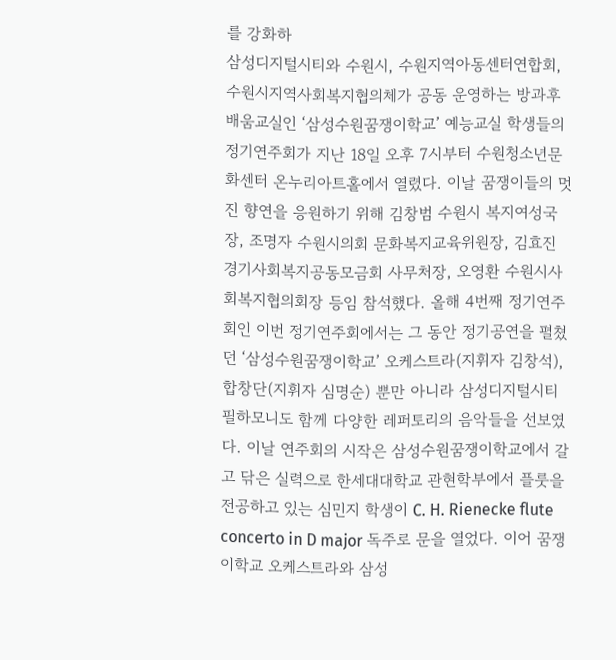를 강화하
삼성디지털시티와 수원시, 수원지역아동센터연합회, 수원시지역사회복지협의체가 공동 운영하는 방과후 배움교실인 ‘삼성수원꿈쟁이학교’ 예능교실 학생들의 정기연주회가 지난 18일 오후 7시부터 수원청소년문화센터 온누리아트홀에서 열렸다. 이날 꿈쟁이들의 멋진 향연을 응원하기 위해 김창범 수원시 복지여성국장, 조명자 수원시의회 문화복지교육위원장, 김효진 경기사회복지공동모금회 사무처장, 오영환 수원시사회복지협의회장 등임 참석했다. 올해 4번째 정기연주회인 이번 정기연주회에서는 그 동안 정기공연을 펼쳤던 ‘삼성수원꿈쟁이학교’ 오케스트라(지휘자 김창석), 합창단(지휘자 심명순) 뿐만 아니라 삼성디지털시티 필하모니도 함께 다양한 레퍼토리의 음악들을 선보였다. 이날 연주회의 시작은 삼성수원꿈쟁이학교에서 갈고 닦은 실력으로 한세대대학교 관현학부에서 플룻을 전공하고 있는 심민지 학생이 C. H. Rienecke flute concerto in D major 독주로 문을 열었다. 이어 꿈쟁이학교 오케스트라와 삼성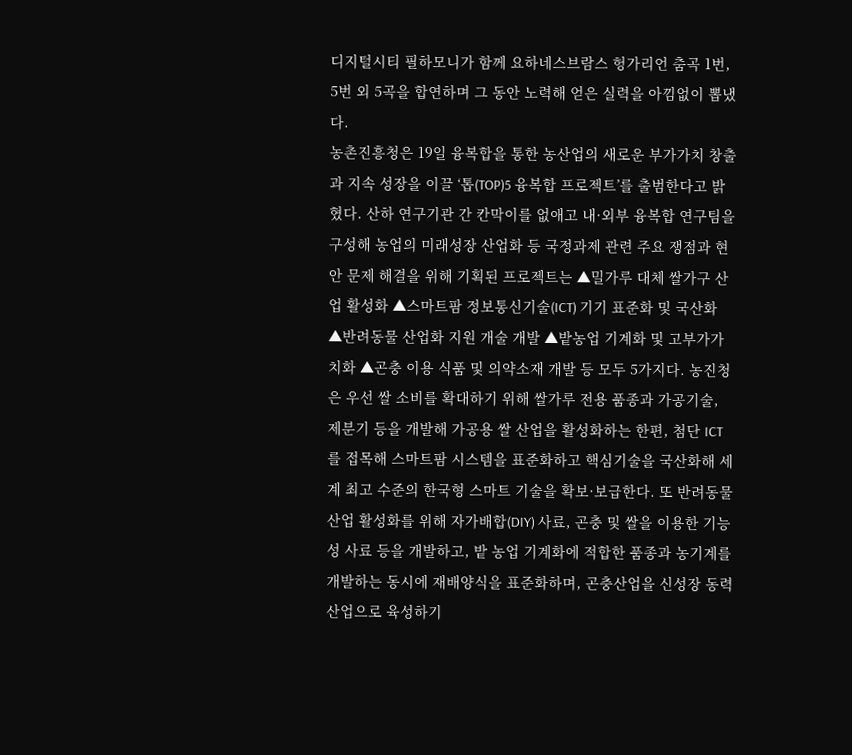디지털시티 필하모니가 함께 요하네스브람스 헝가리언 춤곡 1번, 5번 외 5곡을 합연하며 그 동안 노력해 얻은 실력을 아낌없이 뽑냈다.
농촌진흥청은 19일 융복합을 통한 농산업의 새로운 부가가치 창출과 지속 성장을 이끌 ‘톱(TOP)5 융복합 프로젝트’를 출범한다고 밝혔다. 산하 연구기관 간 칸막이를 없애고 내·외부 융복합 연구팀을 구성해 농업의 미래성장 산업화 등 국정과제 관련 주요 쟁점과 현안 문제 해결을 위해 기획된 프로젝트는 ▲밀가루 대체 쌀가구 산업 활성화 ▲스마트팜 정보통신기술(ICT) 기기 표준화 및 국산화 ▲반려동물 산업화 지원 개술 개발 ▲밭농업 기계화 및 고부가가치화 ▲곤충 이용 식품 및 의약소재 개발 등 모두 5가지다. 농진청은 우선 쌀 소비를 확대하기 위해 쌀가루 전용 품종과 가공기술, 제분기 등을 개발해 가공용 쌀 산업을 활성화하는 한편, 첨단 ICT를 접목해 스마트팜 시스템을 표준화하고 핵심기술을 국산화해 세계 최고 수준의 한국형 스마트 기술을 확보·보급한다. 또 반려동물 산업 활성화를 위해 자가배합(DIY) 사료, 곤충 및 쌀을 이용한 기능성 사료 등을 개발하고, 밭 농업 기계화에 적합한 품종과 농기계를 개발하는 동시에 재배양식을 표준화하며, 곤충산업을 신성장 동력산업으로 육성하기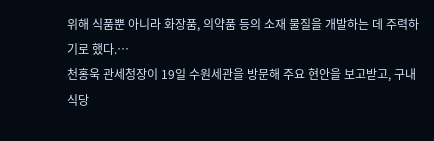위해 식품뿐 아니라 화장품, 의약품 등의 소재 물질을 개발하는 데 주력하기로 했다.…
천홍욱 관세청장이 19일 수원세관을 방문해 주요 현안을 보고받고, 구내식당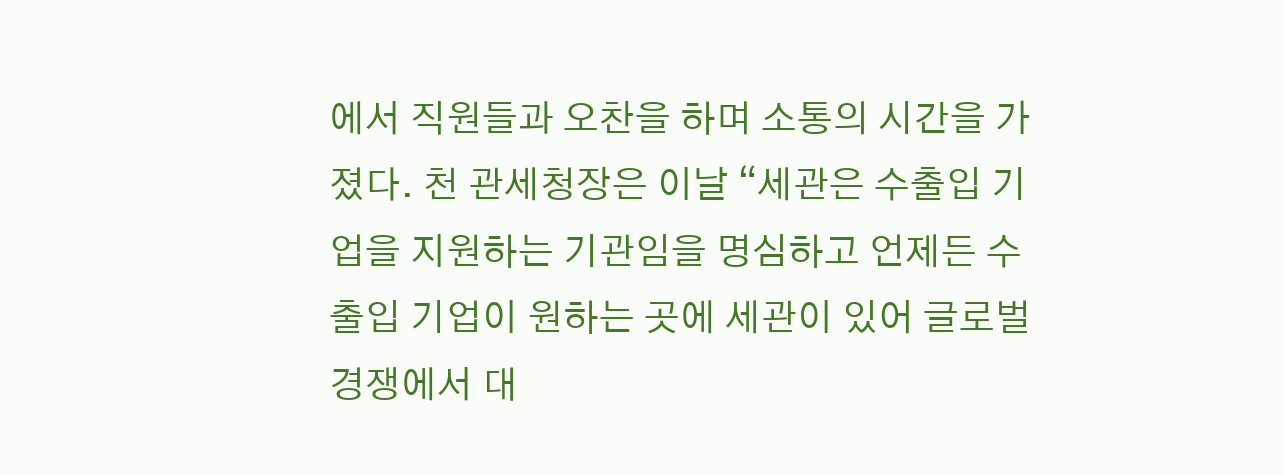에서 직원들과 오찬을 하며 소통의 시간을 가졌다. 천 관세청장은 이날 “세관은 수출입 기업을 지원하는 기관임을 명심하고 언제든 수출입 기업이 원하는 곳에 세관이 있어 글로벌 경쟁에서 대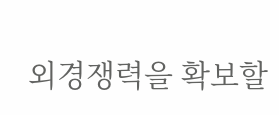외경쟁력을 확보할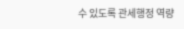수 있도록 관세행정 역량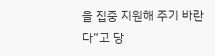을 집중 지원해 주기 바란다”고 당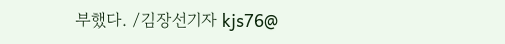부했다. /김장선기자 kjs76@